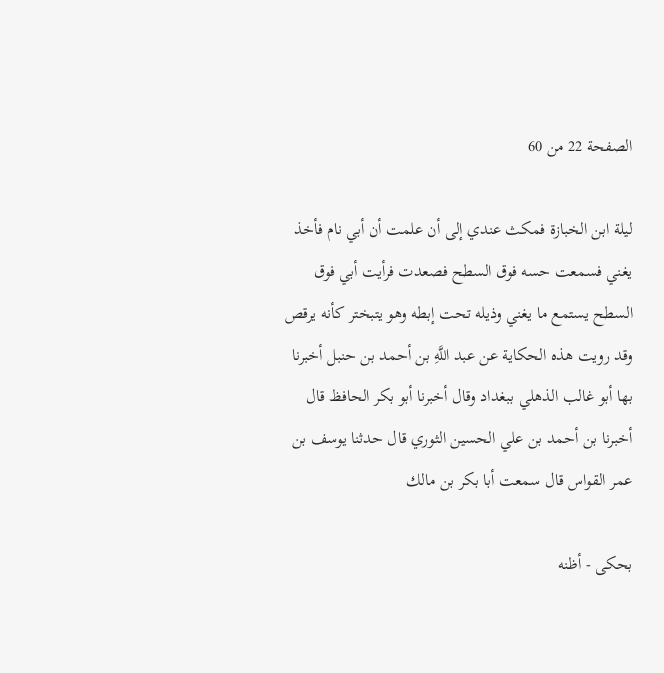الصفحة 22 من 60

ليلة ابن الخبازة فمكث عندي إلى أن علمت أن أبي نام فأخذ يغني فسمعت حسه فوق السطح فصعدت فرأيت أبي فوق السطح يستمع ما يغني وذيله تحت إبطه وهو يتبختر كأنه يرقص وقد رويت هذه الحكاية عن عبد اللَّهِ بن أحمد بن حنبل أخبرنا بها أبو غالب الذهلي ببغداد وقال أخبرنا أبو بكر الحافظ قال أخبرنا بن أحمد بن علي الحسين الثوري قال حدثنا يوسف بن عمر القواس قال سمعت أبا بكر بن مالك

بحكى - أظنه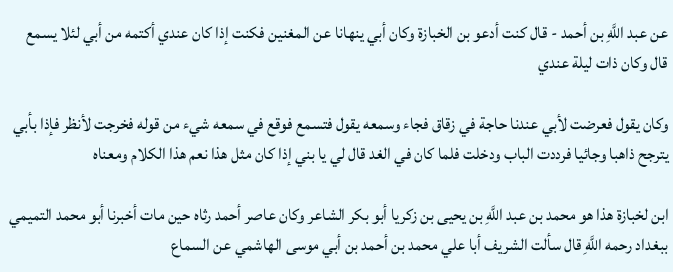عن عبد اللَّهِ بن أحمد - قال كنت أدعو بن الخبازة وكان أبي ينهانا عن المغنين فكنت إذا كان عندي أكتمه من أبي لئلا يسمع قال وكان ذات ليلة عندي

وكان يقول فعرضت لأبي عندنا حاجة في زقاق فجاء وسمعه يقول فتسمع فوقع في سمعه شيء من قوله فخرجت لأنظر فإذا بأبي يترجح ذاهبا وجائيا فرددت الباب ودخلت فلما كان في الغد قال لي يا بني إذا كان مثل هذا نعم هذا الكلام ومعناه

ابن لخبازة هذا هو محمد بن عبد اللَّهِ بن يحيى بن زكريا أبو بكر الشاعر وكان عاصر أحمد رثاه حين مات أخبرنا أبو محمد التميمي ببغداد رحمه اللَّهِ قال سألت الشريف أبا علي محمد بن أحمد بن أبي موسى الهاشمي عن السماع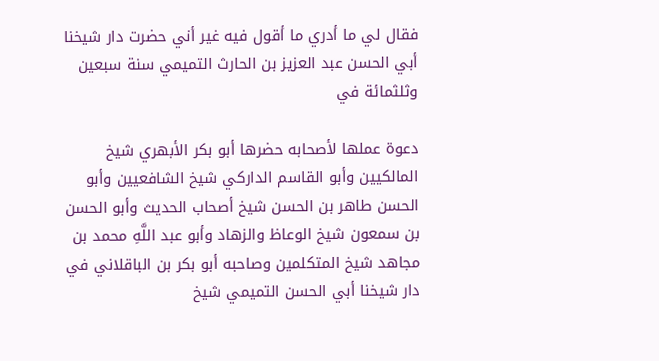فقال لي ما أدري ما أقول فيه غير أني حضرت دار شيخنا أبي الحسن عبد العزيز بن الحارث التميمي سنة سبعين وثلثمائة في

دعوة عملها لأصحابه حضرها أبو بكر الأبهري شيخ المالكيين وأبو القاسم الداركي شيخ الشافعيين وأبو الحسن طاهر بن الحسن شيخ أصحاب الحديث وأبو الحسن بن سمعون شيخ الوعاظ والزهاد وأبو عبد اللَّهِ محمد بن مجاهد شيخ المتكلمين وصاحبه أبو بكر بن الباقلاني في دار شيخنا أبي الحسن التميمي شيخ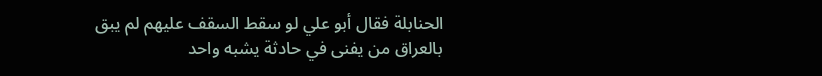الحنابلة فقال أبو علي لو سقط السقف عليهم لم يبق بالعراق من يفنى في حادثة يشبه واحد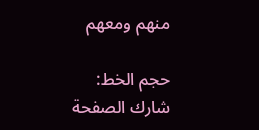منهم ومعهم

حجم الخط:
شارك الصفحة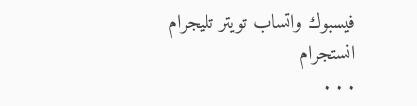فيسبوك واتساب تويتر تليجرام انستجرام
. . .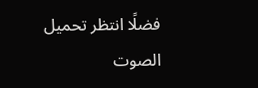فضلًا انتظر تحميل الصوت